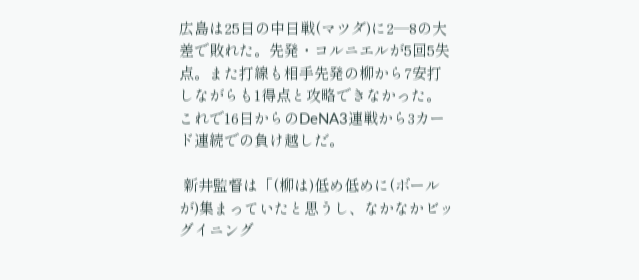広島は25日の中日戦(マツダ)に2―8の大差で敗れた。先発・コルニエルが5回5失点。また打線も相手先発の柳から7安打しながらも1得点と攻略できなかった。これで16日からのDeNA3連戦から3カード連続での負け越しだ。

 新井監督は「(柳は)低め低めに(ボールが)集まっていたと思うし、なかなかビッグイニング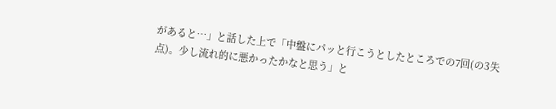があると…」と話した上で「中盤にパッと行こうとしたところでの7回(の3失点)。少し流れ的に悪かったかなと思う」と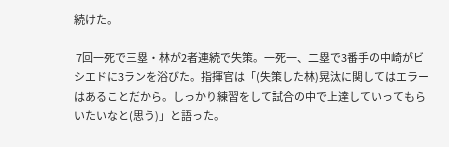続けた。

 7回一死で三塁・林が2者連続で失策。一死一、二塁で3番手の中崎がビシエドに3ランを浴びた。指揮官は「(失策した林)晃汰に関してはエラーはあることだから。しっかり練習をして試合の中で上達していってもらいたいなと(思う)」と語った。